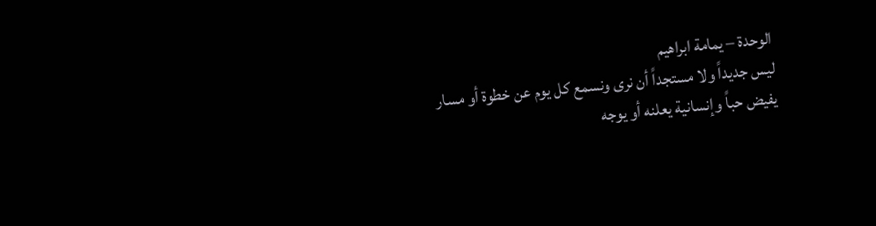الوحدة – يمامة ابراهيم
ليس جديداً ولا مستجداً أن نرى ونسمع كل يوم عن خطوة أو مسار يفيض حباً وإنسانية يعلنه أو يوجه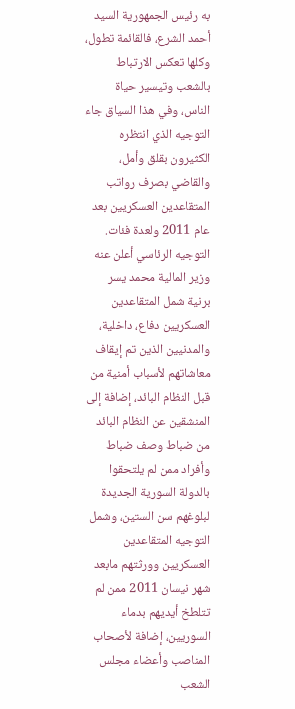به رئيس الجمهورية السيد أحمد الشرع، فالقائمة تطول، وكلها تعكس الارتباط بالشعب وتيسير حياة الناس، وفي هذا السياق جاء التوجيه الذي انتظره الكثيرون بقلق وأمل، والقاضي بصرف رواتب المتقاعدين العسكريين بعد عام 2011 ولعدة فئات.
التوجيه الرئاسي أعلن عنه وزير المالية محمد يسر برنية شمل المتقاعدين العسكريين دفاع، داخلية، والمدنيين الذين تم إيقاف معاشاتهم لأسباب أمنية من قبل النظام البائد، إضافة إلى المنشقين عن النظام البائد من ضباط وصف ضباط وأفراد ممن لم يلتحقوا بالدولة السورية الجديدة لبلوغهم سن الستين، وشمل التوجيه المتقاعدين العسكريين وورثتهم مابعد شهر نيسان 2011 ممن لم تتلطخ أيديهم بدماء السوريين، إضافة لأصحاب المناصب وأعضاء مجلس الشعب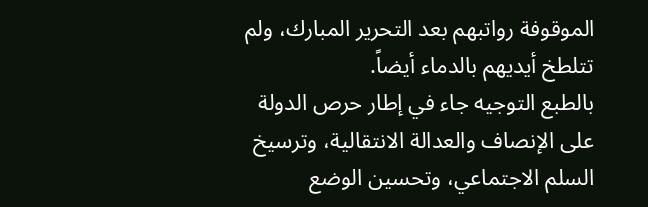الموقوفة رواتبهم بعد التحرير المبارك، ولم تتلطخ أيديهم بالدماء أيضاً.
بالطبع التوجيه جاء في إطار حرص الدولة على الإنصاف والعدالة الانتقالية، وترسيخ السلم الاجتماعي، وتحسين الوضع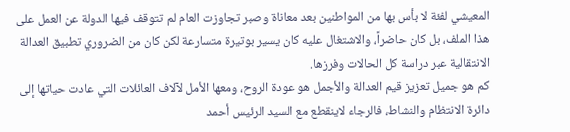المعيشي لفئة لا بأس بها من المواطنين بعد معاناة وصبر تجاوزت العام لم تتوقف فيها الدولة عن العمل على هذا الملف، بل كان حاضراً، والاشتغال عليه كان يسير بوتيرة متسارعة لكن كان من الضروري تطبيق العدالة الانتقالية عبر دراسة كل الحالات وفرزها.
كم هو جميل تعزيز قيم العدالة والأجمل هو عودة الروح، ومعها الأمل لآلاف العائلات التي عادت حياتها إلى دائرة الانتظام والنشاط، فالرجاء لاينقطع مع السيد الرئيس أحمد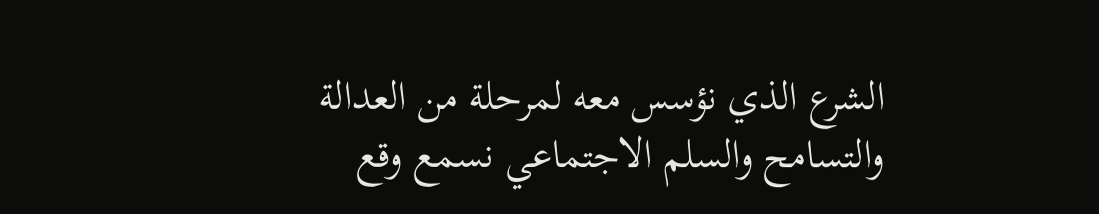الشرع الذي نؤسس معه لمرحلة من العدالة والتسامح والسلم الاجتماعي نسمع وقع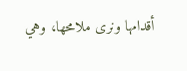أقدامها ونرى ملامحها، وهي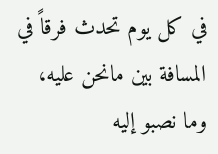في كل يوم تحدث فرقاً في المسافة بين مانحن عليه، وما نصبو إليه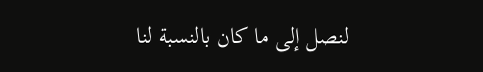لنصل إلى ما كان بالنسبة لنا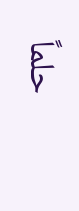حلماً